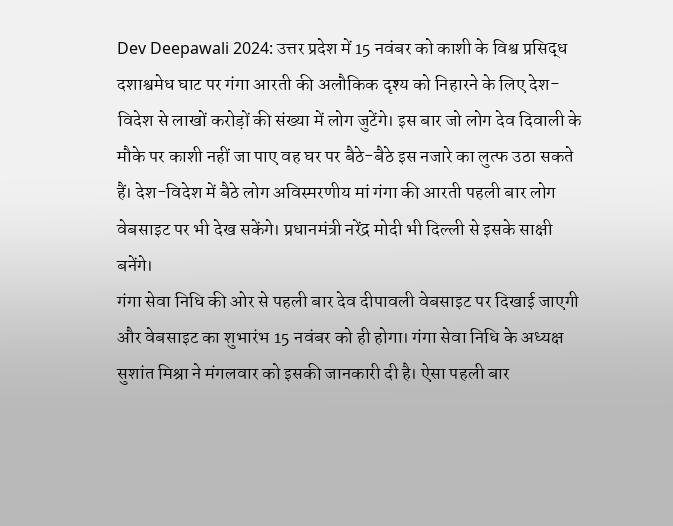Dev Deepawali 2024: उत्तर प्रदेश में 15 नवंबर को काशी के विश्व प्रसिद्ध दशाश्वमेध घाट पर गंगा आरती की अलौकिक दृश्य को निहारने के लिए देश-विदेश से लाखों करोड़ों की संख्या में लोग जुटेंगे। इस बार जो लोग देव दिवाली के मौके पर काशी नहीं जा पाए वह घर पर बैठे-बैठे इस नजारे का लुत्फ उठा सकते हैं। देश-विदेश में बैठे लोग अविस्मरणीय मां गंगा की आरती पहली बार लोग वेबसाइट पर भी देख सकेंगे। प्रधानमंत्री नरेंद्र मोदी भी दिल्ली से इसके साक्षी बनेंगे।
गंगा सेवा निधि की ओर से पहली बार देव दीपावली वेबसाइट पर दिखाई जाएगी और वेबसाइट का शुभारंभ 15 नवंबर को ही होगा। गंगा सेवा निधि के अध्यक्ष सुशांत मिश्रा ने मंगलवार को इसकी जानकारी दी है। ऐसा पहली बार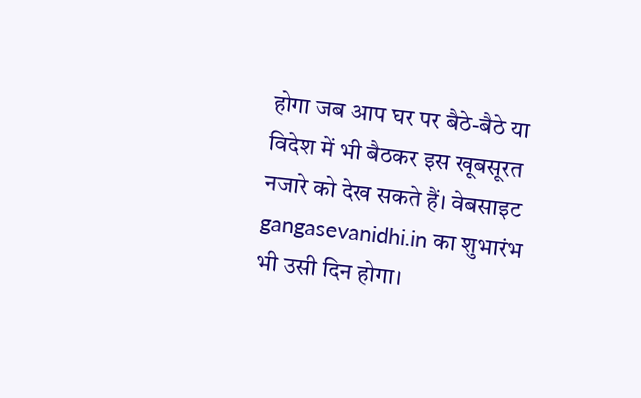होगा जब आप घर पर बैठे-बैठे या विदेश में भी बैठकर इस खूबसूरत नजारे को देख सकते हैं। वेबसाइट gangasevanidhi.in का शुभारंभ भी उसी दिन होगा।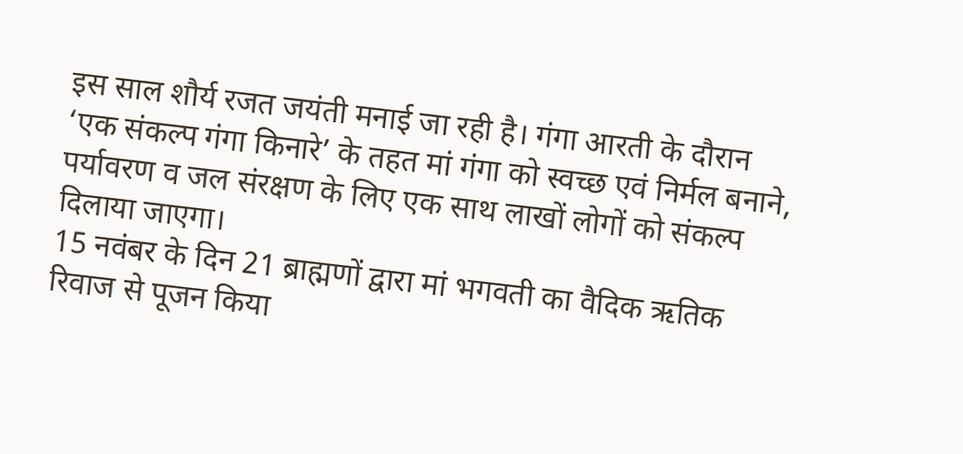इस साल शौर्य रजत जयंती मनाई जा रही है। गंगा आरती के दौरान ‘एक संकल्प गंगा किनारे’ के तहत मां गंगा को स्वच्छ एवं निर्मल बनाने, पर्यावरण व जल संरक्षण के लिए एक साथ लाखों लोगों को संकल्प दिलाया जाएगा।
15 नवंबर के दिन 21 ब्राह्मणों द्वारा मां भगवती का वैदिक ऋतिक रिवाज से पूजन किया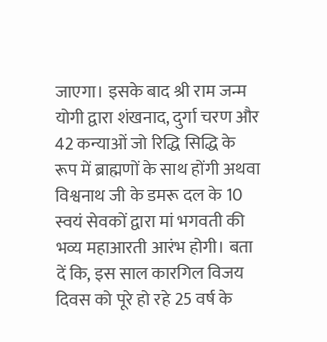जाएगा। इसके बाद श्री राम जन्म योगी द्वारा शंखनाद, दुर्गा चरण और 42 कन्याओं जो रिद्धि सिद्धि के रूप में ब्राह्मणों के साथ होंगी अथवा विश्वनाथ जी के डमरू दल के 10 स्वयं सेवकों द्वारा मां भगवती की भव्य महाआरती आरंभ होगी। बता दें कि, इस साल कारगिल विजय दिवस को पूरे हो रहे 25 वर्ष के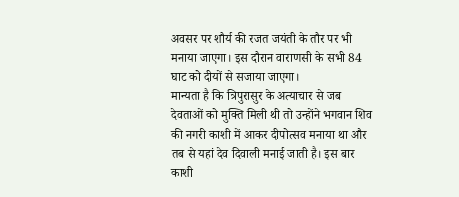अवसर पर शौर्य की रजत जयंती के तौर पर भी मनाया जाएगा। इस दौरान वाराणसी के सभी 84 घाट को दीयों से सजाया जाएगा।
मान्यता है कि त्रिपुरासुर के अत्याचार से जब देवताओं को मुक्ति मिली थी तो उन्होंने भगवान शिव की नगरी काशी में आकर दीपोत्सव मनाया था और तब से यहां देव दिवाली मनाई जाती है। इस बार काशी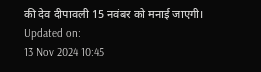की देव दीपावली 15 नवंबर को मनाई जाएगी।
Updated on:
13 Nov 2024 10:45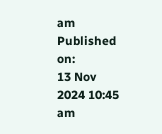am
Published on:
13 Nov 2024 10:45 am